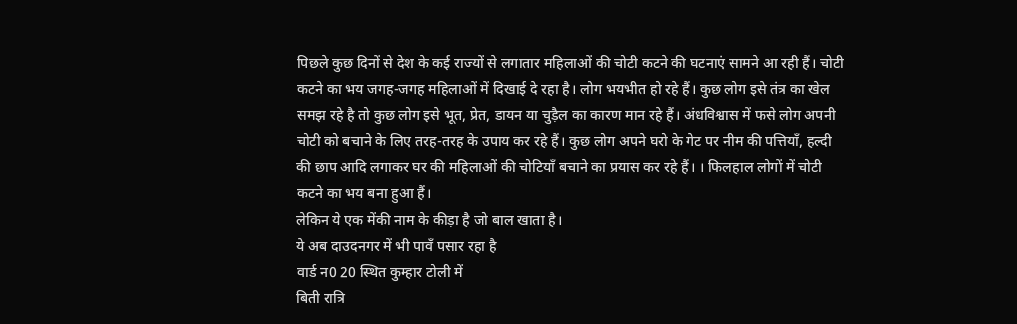पिछले कुछ दिनों से देश के कई राज्यों से लगातार महिलाओं की चोटी कटने की घटनाएं सामने आ रही हैं। चोटी कटने का भय जगह-जगह महिलाओं में दिखाई दे रहा है। लोग भयभीत हो रहे हैं। कुछ लोग इसे तंत्र का खेल समझ रहे है तो कुछ लोग इसे भूत, प्रेत, डायन या चुड़ैल का कारण मान रहे हैं। अंधविश्वास में फसे लोग अपनी चोटी को बचाने के लिए तरह-तरह के उपाय कर रहे हैं। कुछ लोग अपने घरो के गेट पर नीम की पत्तियाँ, हल्दी की छाप आदि लगाकर घर की महिलाओं की चोटियाँ बचाने का प्रयास कर रहे हैं। । फिलहाल लोगों में चोटी कटने का भय बना हुआ हैं।
लेकिन ये एक मेंकी नाम के कीड़ा है जो बाल खाता है।
ये अब दाउदनगर में भी पावँ पसार रहा है
वार्ड न0 20 स्थित कुम्हार टोली में
बिती रात्रि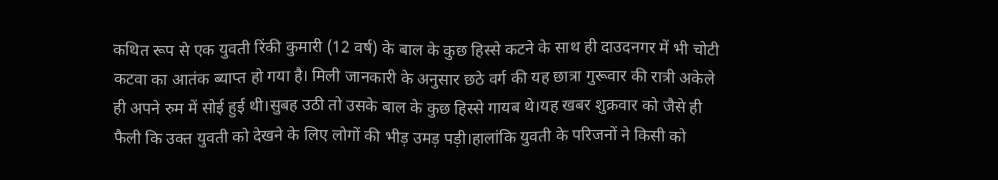कथित रूप से एक युवती रिंकी कुमारी (12 वर्ष) के बाल के कुछ हिस्से कटने के साथ ही दाउदनगर में भी चोटी कटवा का आतंक ब्याप्त हो गया है। मिली जानकारी के अनुसार छठे वर्ग की यह छात्रा गुरूवार की रात्री अकेले ही अपने रुम में सोई हुई थी।सुबह उठी तो उसके बाल के कुछ हिस्से गायब थे।यह खबर शुक्रवार को जैसे ही फैली कि उक्त युवती को देखने के लिए लोगों की भीड़ उमड़ पड़ी।हालांकि युवती के परिजनों ने किसी को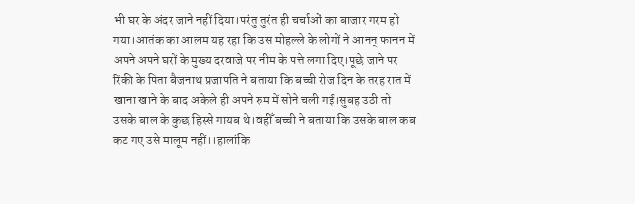भी घर के अंदर जाने नहीं दिया।परंतु तुरंत ही चर्चाओं का बाजार गरम हो गया।आतंक का आलम यह रहा कि उस मोहल्ले के लोगों ने आनन् फानन में अपने अपने घरों के मुख्य दरवाजे पर नीम के पत्ते लगा दिए।पूछे जाने पर रिंकी के पिता बैजनाथ प्रजापति ने बताया कि बच्ची रोज दिन के तरह रात में खाना खाने के बाद अकेले ही अपने रुम में सोने चली गई।सुबह उठी तो उसके बाल के कुछ हिस्से गायब थे।वहीँ बच्ची ने बताया कि उसके बाल कब कट गए उसे मालूम नहीं।।हालांकि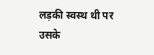लड़की स्वस्थ थी पर उसके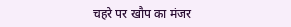चहरे पर खौप का मंजर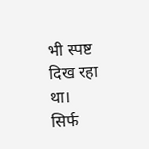भी स्पष्ट दिख रहा था।
सिर्फ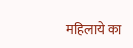महिलाये का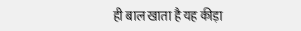ही बाल खाता है यह कीड़ा